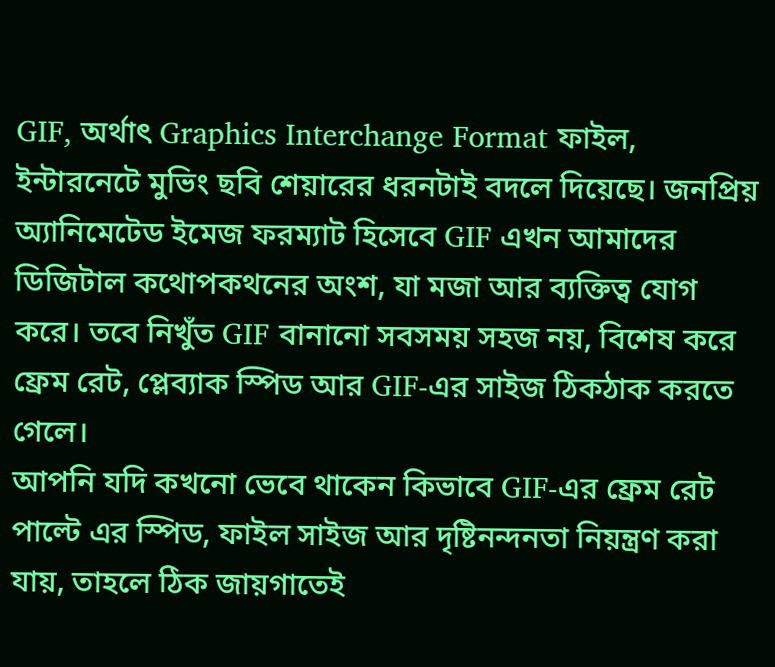GIF, অর্থাৎ Graphics Interchange Format ফাইল, ইন্টারনেটে মুভিং ছবি শেয়ারের ধরনটাই বদলে দিয়েছে। জনপ্রিয় অ্যানিমেটেড ইমেজ ফরম্যাট হিসেবে GIF এখন আমাদের ডিজিটাল কথোপকথনের অংশ, যা মজা আর ব্যক্তিত্ব যোগ করে। তবে নিখুঁত GIF বানানো সবসময় সহজ নয়, বিশেষ করে ফ্রেম রেট, প্লেব্যাক স্পিড আর GIF-এর সাইজ ঠিকঠাক করতে গেলে।
আপনি যদি কখনো ভেবে থাকেন কিভাবে GIF-এর ফ্রেম রেট পাল্টে এর স্পিড, ফাইল সাইজ আর দৃষ্টিনন্দনতা নিয়ন্ত্রণ করা যায়, তাহলে ঠিক জায়গাতেই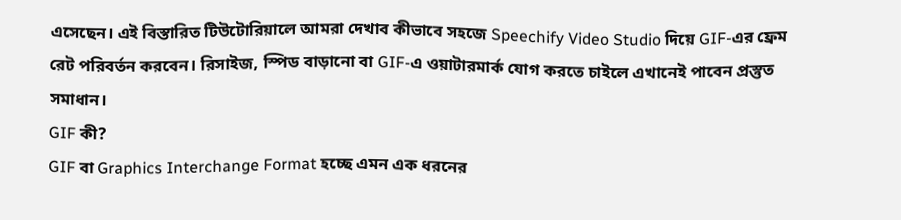এসেছেন। এই বিস্তারিত টিউটোরিয়ালে আমরা দেখাব কীভাবে সহজে Speechify Video Studio দিয়ে GIF-এর ফ্রেম রেট পরিবর্তন করবেন। রিসাইজ, স্পিড বাড়ানো বা GIF-এ ওয়াটারমার্ক যোগ করতে চাইলে এখানেই পাবেন প্রস্তুত সমাধান।
GIF কী?
GIF বা Graphics Interchange Format হচ্ছে এমন এক ধরনের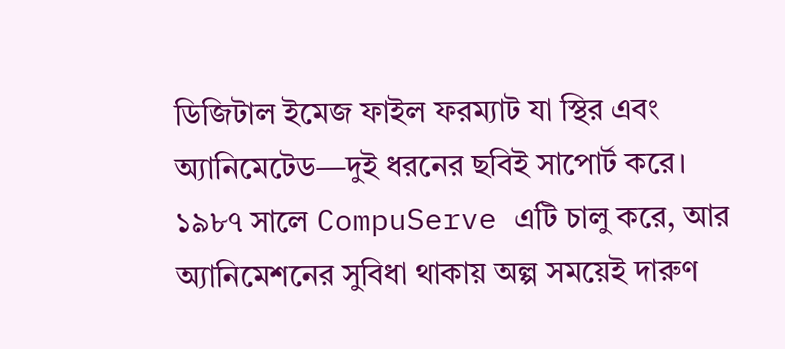ডিজিটাল ইমেজ ফাইল ফরম্যাট যা স্থির এবং অ্যানিমেটেড—দুই ধরনের ছবিই সাপোর্ট করে। ১৯৮৭ সালে CompuServe এটি চালু করে, আর অ্যানিমেশনের সুবিধা থাকায় অল্প সময়েই দারুণ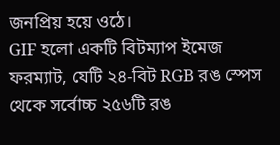জনপ্রিয় হয়ে ওঠে।
GIF হলো একটি বিটম্যাপ ইমেজ ফরম্যাট, যেটি ২৪-বিট RGB রঙ স্পেস থেকে সর্বোচ্চ ২৫৬টি রঙ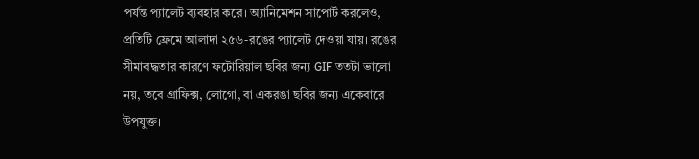পর্যন্ত প্যালেট ব্যবহার করে। অ্যানিমেশন সাপোর্ট করলেও, প্রতিটি ফ্রেমে আলাদা ২৫৬-রঙের প্যালেট দেওয়া যায়। রঙের সীমাবদ্ধতার কারণে ফটোরিয়াল ছবির জন্য GIF ততটা ভালো নয়, তবে গ্রাফিক্স, লোগো, বা একরঙা ছবির জন্য একেবারে উপযুক্ত।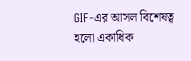GIF-এর আসল বিশেষত্ব হলো একাধিক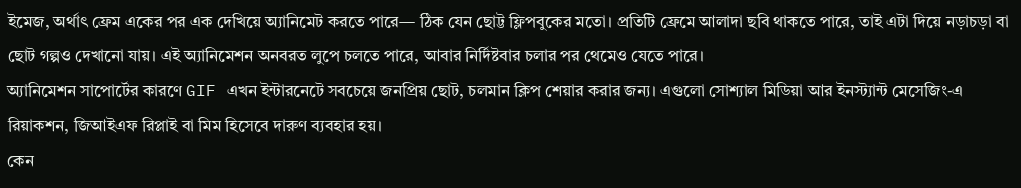ইমেজ, অর্থাৎ ফ্রেম একের পর এক দেখিয়ে অ্যানিমেট করতে পারে— ঠিক যেন ছোট্ট ফ্লিপবুকের মতো। প্রতিটি ফ্রেমে আলাদা ছবি থাকতে পারে, তাই এটা দিয়ে নড়াচড়া বা ছোট গল্পও দেখানো যায়। এই অ্যানিমেশন অনবরত লুপে চলতে পারে, আবার নির্দিষ্টবার চলার পর থেমেও যেতে পারে।
অ্যানিমেশন সাপোর্টের কারণে GIF এখন ইন্টারনেটে সবচেয়ে জনপ্রিয় ছোট, চলমান ক্লিপ শেয়ার করার জন্য। এগুলো সোশ্যাল মিডিয়া আর ইনস্ট্যান্ট মেসেজিং-এ রিয়াকশন, জিআইএফ রিপ্লাই বা মিম হিসেবে দারুণ ব্যবহার হয়।
কেন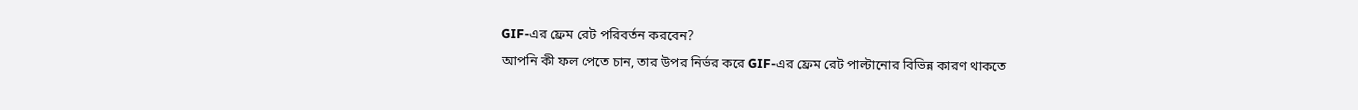GIF-এর ফ্রেম রেট পরিবর্তন করবেন?
আপনি কী ফল পেতে চান, তার উপর নির্ভর করে GIF-এর ফ্রেম রেট পাল্টানোর বিভিন্ন কারণ থাকতে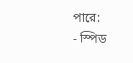পারে:
- স্পিড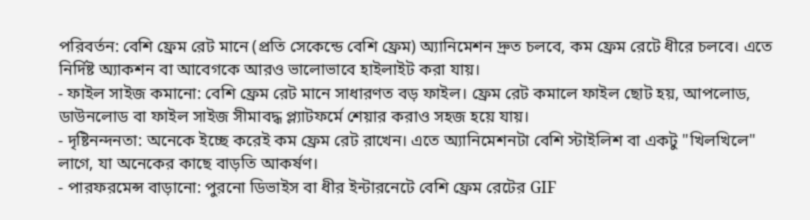পরিবর্তন: বেশি ফ্রেম রেট মানে (প্রতি সেকেন্ডে বেশি ফ্রেম) অ্যানিমেশন দ্রুত চলবে, কম ফ্রেম রেটে ধীরে চলবে। এতে নির্দিষ্ট অ্যাকশন বা আবেগকে আরও ভালোভাবে হাইলাইট করা যায়।
- ফাইল সাইজ কমানো: বেশি ফ্রেম রেট মানে সাধারণত বড় ফাইল। ফ্রেম রেট কমালে ফাইল ছোট হয়, আপলোড, ডাউনলোড বা ফাইল সাইজ সীমাবদ্ধ প্ল্যাটফর্মে শেয়ার করাও সহজ হয়ে যায়।
- দৃষ্টিনন্দনতা: অনেকে ইচ্ছে করেই কম ফ্রেম রেট রাখেন। এতে অ্যানিমেশনটা বেশি স্টাইলিশ বা একটু "খিলখিলে" লাগে, যা অনেকের কাছে বাড়তি আকর্ষণ।
- পারফরমেন্স বাড়ানো: পুরনো ডিভাইস বা ধীর ইন্টারনেটে বেশি ফ্রেম রেটের GIF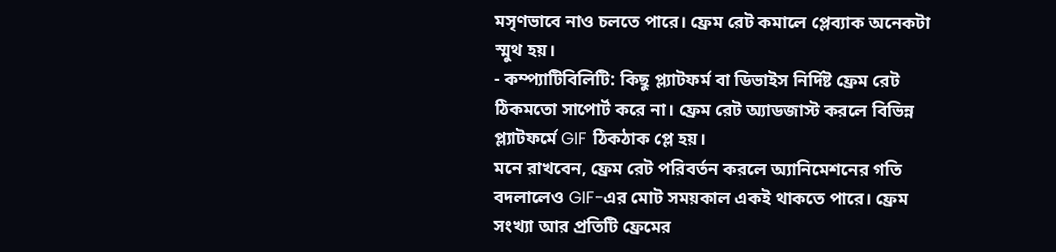মসৃণভাবে নাও চলতে পারে। ফ্রেম রেট কমালে প্লেব্যাক অনেকটা স্মুথ হয়।
- কম্প্যাটিবিলিটি: কিছু প্ল্যাটফর্ম বা ডিভাইস নির্দিষ্ট ফ্রেম রেট ঠিকমতো সাপোর্ট করে না। ফ্রেম রেট অ্যাডজাস্ট করলে বিভিন্ন প্ল্যাটফর্মে GIF ঠিকঠাক প্লে হয়।
মনে রাখবেন, ফ্রেম রেট পরিবর্তন করলে অ্যানিমেশনের গতি বদলালেও GIF-এর মোট সময়কাল একই থাকতে পারে। ফ্রেম সংখ্যা আর প্রতিটি ফ্রেমের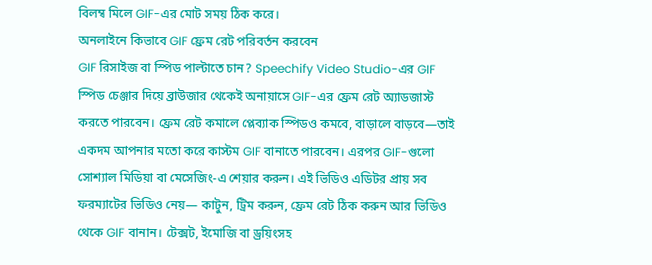বিলম্ব মিলে GIF-এর মোট সময় ঠিক করে।
অনলাইনে কিভাবে GIF ফ্রেম রেট পরিবর্তন করবেন
GIF রিসাইজ বা স্পিড পাল্টাতে চান? Speechify Video Studio-এর GIF স্পিড চেঞ্জার দিয়ে ব্রাউজার থেকেই অনায়াসে GIF-এর ফ্রেম রেট অ্যাডজাস্ট করতে পারবেন। ফ্রেম রেট কমালে প্লেব্যাক স্পিডও কমবে, বাড়ালে বাড়বে—তাই একদম আপনার মতো করে কাস্টম GIF বানাতে পারবেন। এরপর GIF-গুলো সোশ্যাল মিডিয়া বা মেসেজিং-এ শেয়ার করুন। এই ভিডিও এডিটর প্রায় সব ফরম্যাটের ভিডিও নেয়— কাটুন, ট্রিম করুন, ফ্রেম রেট ঠিক করুন আর ভিডিও থেকে GIF বানান। টেক্সট, ইমোজি বা ড্রয়িংসহ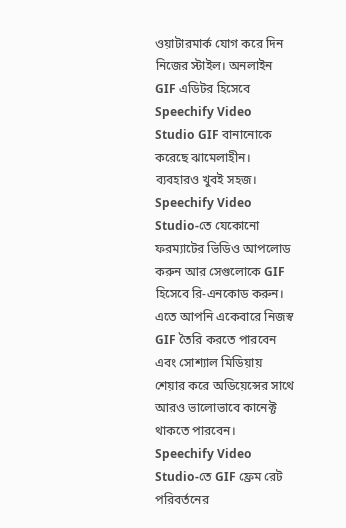ওয়াটারমার্ক যোগ করে দিন নিজের স্টাইল। অনলাইন GIF এডিটর হিসেবে Speechify Video Studio GIF বানানোকে করেছে ঝামেলাহীন। ব্যবহারও খুবই সহজ।
Speechify Video Studio-তে যেকোনো ফরম্যাটের ভিডিও আপলোড করুন আর সেগুলোকে GIF হিসেবে রি-এনকোড করুন। এতে আপনি একেবারে নিজস্ব GIF তৈরি করতে পারবেন এবং সোশ্যাল মিডিয়ায় শেয়ার করে অডিয়েন্সের সাথে আরও ভালোভাবে কানেক্ট থাকতে পারবেন।
Speechify Video Studio-তে GIF ফ্রেম রেট পরিবর্তনের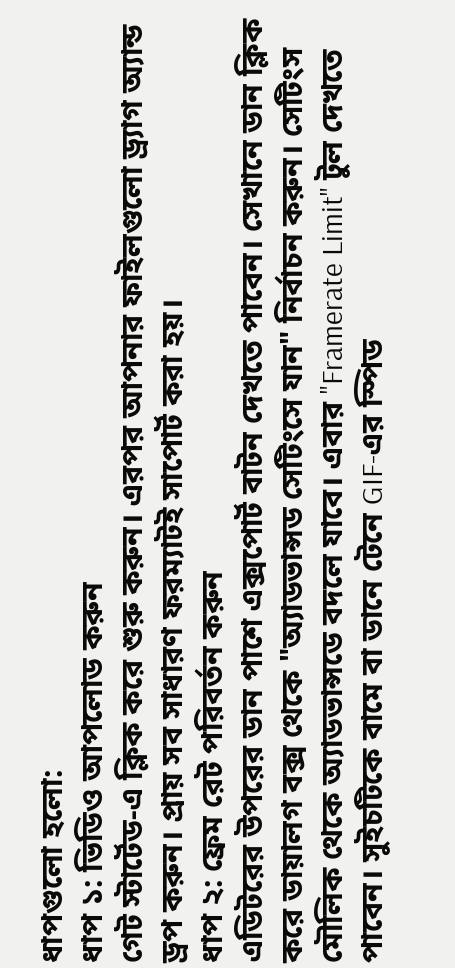ধাপগুলো হলো:
ধাপ ১: ভিডিও আপলোড করুন
গেট স্টার্টেড-এ ক্লিক করে শুরু করুন। এরপর আপনার ফাইলগুলো ড্র্যাগ অ্যান্ড ড্রপ করুন। প্রায় সব সাধারণ ফরম্যাটই সাপোর্ট করা হয়।
ধাপ ২: ফ্রেম রেট পরিবর্তন করুন
এডিটরের উপরের ডান পাশে এক্সপোর্ট বাটন দেখতে পাবেন। সেখানে ডান ক্লিক করে ডায়ালগ বক্স থেকে "অ্যাডভান্সড সেটিংসে যান" নির্বাচন করুন। সেটিংস মৌলিক থেকে অ্যাডভান্সডে বদলে যাবে। এবার "Framerate Limit" টুল দেখতে পাবেন। সুইচটিকে বামে বা ডানে টেনে GIF-এর স্পিড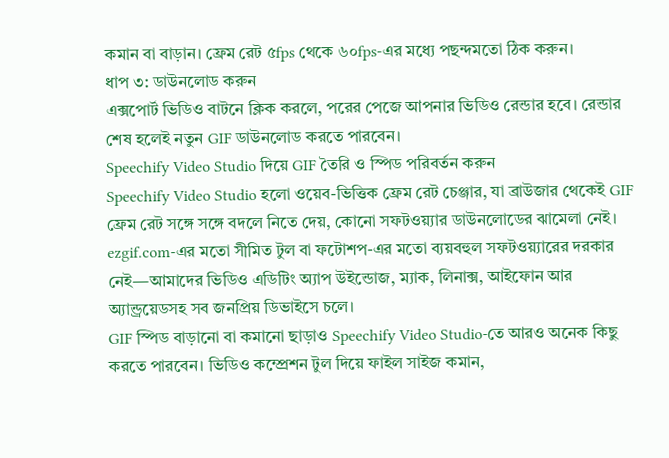কমান বা বাড়ান। ফ্রেম রেট ৫fps থেকে ৬০fps-এর মধ্যে পছন্দমতো ঠিক করুন।
ধাপ ৩: ডাউনলোড করুন
এক্সপোর্ট ভিডিও বাটনে ক্লিক করলে, পরের পেজে আপনার ভিডিও রেন্ডার হবে। রেন্ডার শেষ হলেই নতুন GIF ডাউনলোড করতে পারবেন।
Speechify Video Studio দিয়ে GIF তৈরি ও স্পিড পরিবর্তন করুন
Speechify Video Studio হলো ওয়েব-ভিত্তিক ফ্রেম রেট চেঞ্জার, যা ব্রাউজার থেকেই GIF ফ্রেম রেট সঙ্গে সঙ্গে বদলে নিতে দেয়, কোনো সফটওয়্যার ডাউনলোডের ঝামেলা নেই। ezgif.com-এর মতো সীমিত টুল বা ফটোশপ-এর মতো ব্যয়বহুল সফটওয়্যারের দরকার নেই—আমাদের ভিডিও এডিটিং অ্যাপ উইন্ডোজ, ম্যাক, লিনাক্স, আইফোন আর অ্যান্ড্রয়েডসহ সব জনপ্রিয় ডিভাইসে চলে।
GIF স্পিড বাড়ানো বা কমানো ছাড়াও Speechify Video Studio-তে আরও অনেক কিছু করতে পারবেন। ভিডিও কম্প্রেশন টুল দিয়ে ফাইল সাইজ কমান,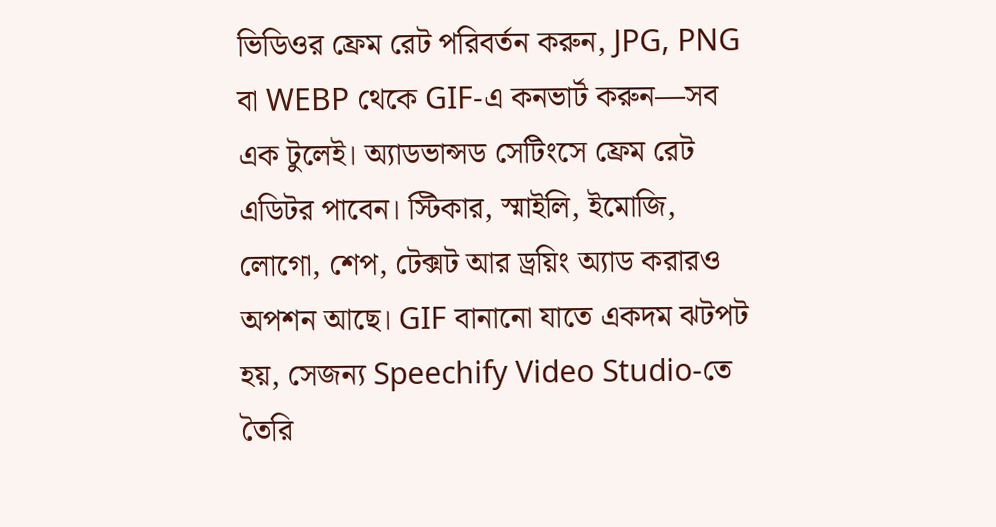ভিডিওর ফ্রেম রেট পরিবর্তন করুন, JPG, PNG বা WEBP থেকে GIF-এ কনভার্ট করুন—সব এক টুলেই। অ্যাডভান্সড সেটিংসে ফ্রেম রেট এডিটর পাবেন। স্টিকার, স্মাইলি, ইমোজি, লোগো, শেপ, টেক্সট আর ড্রয়িং অ্যাড করারও অপশন আছে। GIF বানানো যাতে একদম ঝটপট হয়, সেজন্য Speechify Video Studio-তে তৈরি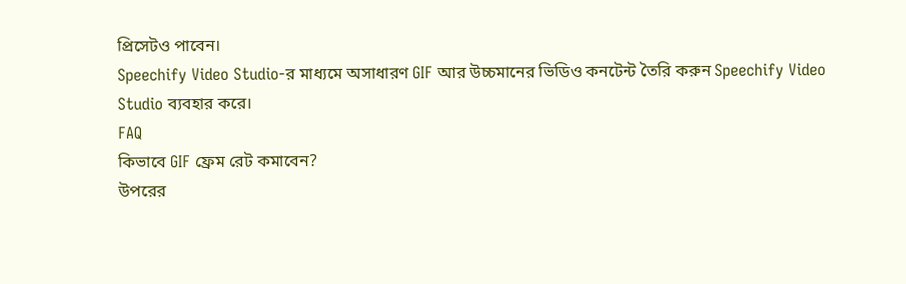প্রিসেটও পাবেন।
Speechify Video Studio-র মাধ্যমে অসাধারণ GIF আর উচ্চমানের ভিডিও কনটেন্ট তৈরি করুন Speechify Video Studio ব্যবহার করে।
FAQ
কিভাবে GIF ফ্রেম রেট কমাবেন?
উপরের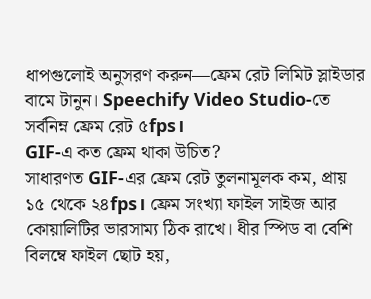ধাপগুলোই অনুসরণ করুন—ফ্রেম রেট লিমিট স্লাইডার বামে টানুন। Speechify Video Studio-তে সর্বনিম্ন ফ্রেম রেট ৫fps।
GIF-এ কত ফ্রেম থাকা উচিত?
সাধারণত GIF-এর ফ্রেম রেট তুলনামূলক কম, প্রায় ১৫ থেকে ২৪fps। ফ্রেম সংখ্যা ফাইল সাইজ আর কোয়ালিটির ভারসাম্য ঠিক রাখে। ধীর স্পিড বা বেশি বিলম্বে ফাইল ছোট হয়,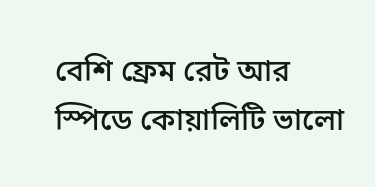বেশি ফ্রেম রেট আর স্পিডে কোয়ালিটি ভালো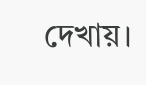দেখায়।